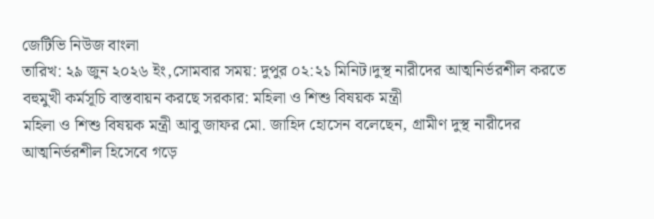জেটিভি নিউজ বাংলা
তারিখ: ২৯ জুন ২০২৬ ইং,সোমবার সময়: দুপুর ০২:২১ মিনিট।দুস্থ নারীদের আত্মনির্ভরশীল করতে বহুমুখী কর্মসূচি বাস্তবায়ন করছে সরকার: মহিলা ও শিশু বিষয়ক মন্ত্রী
মহিলা ও শিশু বিষয়ক মন্ত্রী আবু জাফর মো. জাহিদ হোসেন বলেছেন, গ্রামীণ দুস্থ নারীদের আত্মনির্ভরশীল হিসেবে গড়ে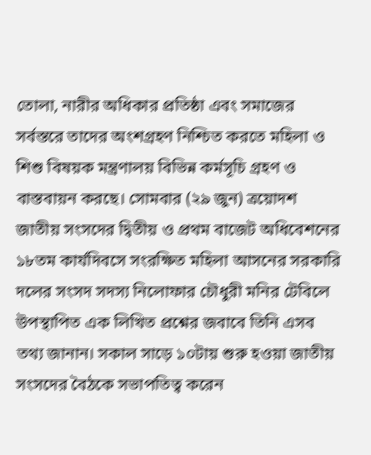তোলা, নারীর অধিকার প্রতিষ্ঠা এবং সমাজের সর্বস্তরে তাদের অংশগ্রহণ নিশ্চিত করতে মহিলা ও শিশু বিষয়ক মন্ত্রণালয় বিভিন্ন কর্মসূচি গ্রহণ ও বাস্তবায়ন করছে। সোমবার (২৯ জুন) ত্রয়োদশ জাতীয় সংসদের দ্বিতীয় ও প্রথম বাজেট অধিবেশনের ১৮তম কার্যদিবসে সংরক্ষিত মহিলা আসনের সরকারি দলের সংসদ সদস্য নিলোফার চৌধুরী মনির টেবিলে উপস্থাপিত এক লিখিত প্রশ্নের জবাবে তিনি এসব তথ্য জানান। সকাল সাড়ে ১০টায় শুরু হওয়া জাতীয় সংসদের বৈঠকে সভাপতিত্ব করেন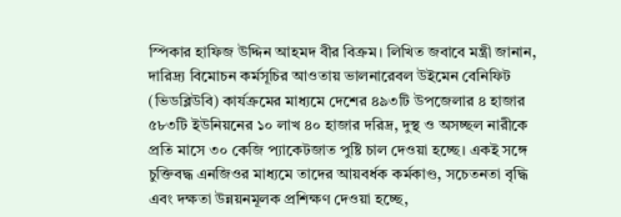স্পিকার হাফিজ উদ্দিন আহমদ বীর বিক্রম। লিখিত জবাবে মন্ত্রী জানান, দারিদ্র্য বিমোচন কর্মসূচির আওতায় ভালনারেবল উইমেন বেনিফিট (ভিডব্লিউবি) কার্যক্রমের মাধ্যমে দেশের ৪৯৩টি উপজেলার ৪ হাজার ৫৮৩টি ইউনিয়নের ১০ লাখ ৪০ হাজার দরিদ্র, দুস্থ ও অসচ্ছল নারীকে প্রতি মাসে ৩০ কেজি প্যাকেটজাত পুষ্টি চাল দেওয়া হচ্ছে। একই সঙ্গে চুক্তিবদ্ধ এনজিওর মাধ্যমে তাদের আয়বর্ধক কর্মকাণ্ড, সচেতনতা বৃদ্ধি এবং দক্ষতা উন্নয়নমূলক প্রশিক্ষণ দেওয়া হচ্ছে,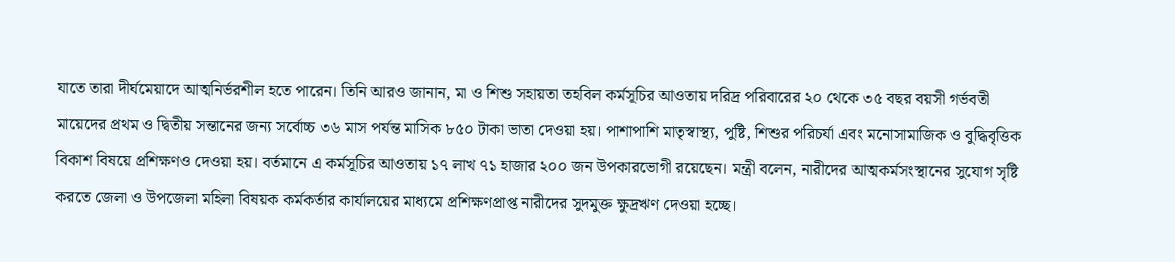যাতে তারা দীর্ঘমেয়াদে আত্মনির্ভরশীল হতে পারেন। তিনি আরও জানান, মা ও শিশু সহায়তা তহবিল কর্মসূচির আওতায় দরিদ্র পরিবারের ২০ থেকে ৩৫ বছর বয়সী গর্ভবতী মায়েদের প্রথম ও দ্বিতীয় সন্তানের জন্য সর্বোচ্চ ৩৬ মাস পর্যন্ত মাসিক ৮৫০ টাকা ভাতা দেওয়া হয়। পাশাপাশি মাতৃস্বাস্থ্য, পুষ্টি, শিশুর পরিচর্যা এবং মনোসামাজিক ও বুদ্ধিবৃত্তিক বিকাশ বিষয়ে প্রশিক্ষণও দেওয়া হয়। বর্তমানে এ কর্মসূচির আওতায় ১৭ লাখ ৭১ হাজার ২০০ জন উপকারভোগী রয়েছেন। মন্ত্রী বলেন, নারীদের আত্মকর্মসংস্থানের সুযোগ সৃষ্টি করতে জেলা ও উপজেলা মহিলা বিষয়ক কর্মকর্তার কার্যালয়ের মাধ্যমে প্রশিক্ষণপ্রাপ্ত নারীদের সুদমুক্ত ক্ষুদ্রঋণ দেওয়া হচ্ছে।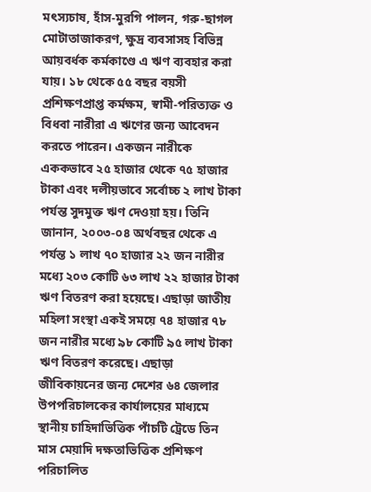মৎস্যচাষ, হাঁস-মুরগি পালন, গরু-ছাগল মোটাতাজাকরণ, ক্ষুদ্র ব্যবসাসহ বিভিন্ন আয়বর্ধক কর্মকাণ্ডে এ ঋণ ব্যবহার করা যায়। ১৮ থেকে ৫৫ বছর বয়সী প্রশিক্ষণপ্রাপ্ত কর্মক্ষম, স্বামী-পরিত্যক্ত ও বিধবা নারীরা এ ঋণের জন্য আবেদন করতে পারেন। একজন নারীকে এককভাবে ২৫ হাজার থেকে ৭৫ হাজার টাকা এবং দলীয়ভাবে সর্বোচ্চ ২ লাখ টাকা পর্যন্ত সুদমুক্ত ঋণ দেওয়া হয়। তিনি জানান, ২০০৩-০৪ অর্থবছর থেকে এ পর্যন্ত ১ লাখ ৭০ হাজার ২২ জন নারীর মধ্যে ২০৩ কোটি ৬৩ লাখ ২২ হাজার টাকা ঋণ বিতরণ করা হয়েছে। এছাড়া জাতীয় মহিলা সংস্থা একই সময়ে ৭৪ হাজার ৭৮ জন নারীর মধ্যে ৯৮ কোটি ৯৫ লাখ টাকা ঋণ বিতরণ করেছে। এছাড়া জীবিকায়নের জন্য দেশের ৬৪ জেলার উপপরিচালকের কার্যালয়ের মাধ্যমে স্থানীয় চাহিদাভিত্তিক পাঁচটি ট্রেডে তিন মাস মেয়াদি দক্ষতাভিত্তিক প্রশিক্ষণ পরিচালিত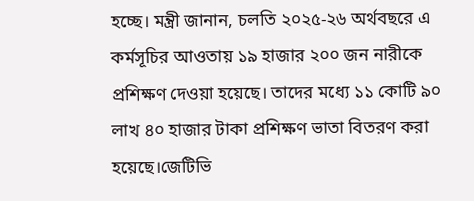হচ্ছে। মন্ত্রী জানান, চলতি ২০২৫-২৬ অর্থবছরে এ কর্মসূচির আওতায় ১৯ হাজার ২০০ জন নারীকে প্রশিক্ষণ দেওয়া হয়েছে। তাদের মধ্যে ১১ কোটি ৯০ লাখ ৪০ হাজার টাকা প্রশিক্ষণ ভাতা বিতরণ করা হয়েছে।জেটিভি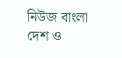নিউজ বাংলা
দেশ ও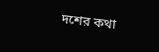দশের কথা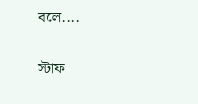বলে....

স্টাফ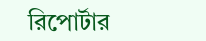রিপোর্টার